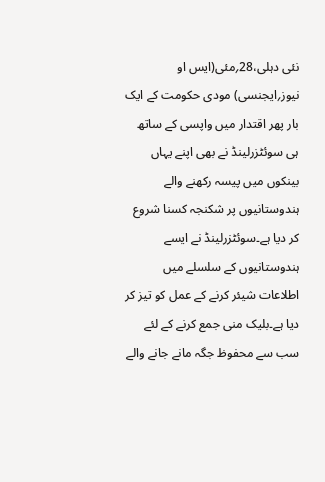نئی دہلی،28؍مئی(ایس او نیوز؍ایجنسی) مودی حکومت کے ایک بار پھر اقتدار میں واپسی کے ساتھ ہی سوئٹزرلینڈ نے بھی اپنے یہاں بینکوں میں پیسہ رکھنے والے ہندوستانیوں پر شکنجہ کسنا شروع کر دیا ہے۔سوئٹزرلینڈ نے ایسے ہندوستانیوں کے سلسلے میں اطلاعات شیئر کرنے کے عمل کو تیز کر دیا ہے۔بلیک منی جمع کرنے کے لئے سب سے محفوظ جگہ مانے جانے والے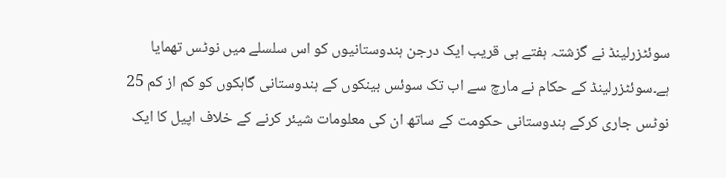سوئٹزرلینڈ نے گزشتہ ہفتے ہی قریب ایک درجن ہندوستانیوں کو اس سلسلے میں نوٹس تھمایا ہے۔سوئٹزرلینڈ کے حکام نے مارچ سے اب تک سوئس بینکوں کے ہندوستانی گاہکوں کو کم از کم 25 نوٹس جاری کرکے ہندوستانی حکومت کے ساتھ ان کی معلومات شیئر کرنے کے خلاف اپیل کا ایک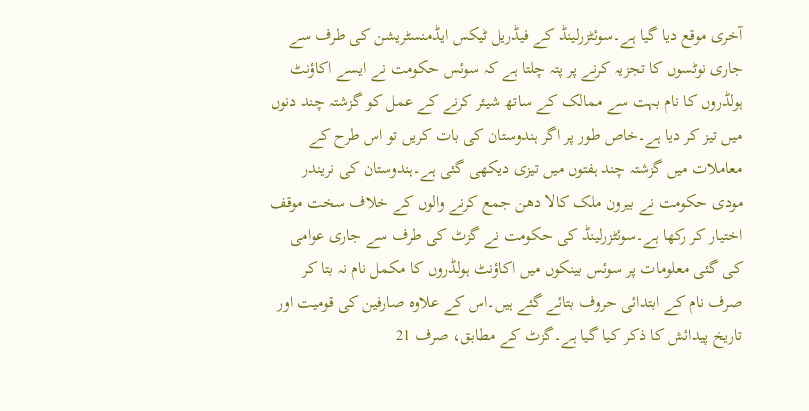آخری موقع دیا گیا ہے۔سوئٹزرلینڈ کے فیڈریل ٹیکس ایڈمنسٹریشن کی طرف سے جاری نوٹسوں کا تجزیہ کرنے پر پتہ چلتا ہے کہ سوئس حکومت نے ایسے اکاؤنٹ ہولڈروں کا نام بہت سے ممالک کے ساتھ شیئر کرنے کے عمل کو گزشتہ چند دنوں میں تیز کر دیا ہے۔خاص طور پر اگر ہندوستان کی بات کریں تو اس طرح کے معاملات میں گزشتہ چند ہفتوں میں تیزی دیکھی گئی ہے۔ہندوستان کی نریندر مودی حکومت نے بیرون ملک کالا دھن جمع کرنے والوں کے خلاف سخت موقف اختیار کر رکھا ہے۔سوئٹزرلینڈ کی حکومت نے گزٹ کی طرف سے جاری عوامی کی گئی معلومات پر سوئس بینکوں میں اکاؤنٹ ہولڈروں کا مکمل نام نہ بتا کر صرف نام کے ابتدائی حروف بتائے گئے ہیں۔اس کے علاوہ صارفین کی قومیت اور تاریخ پیدائش کا ذکر کیا گیا ہے۔گزٹ کے مطابق، صرف 21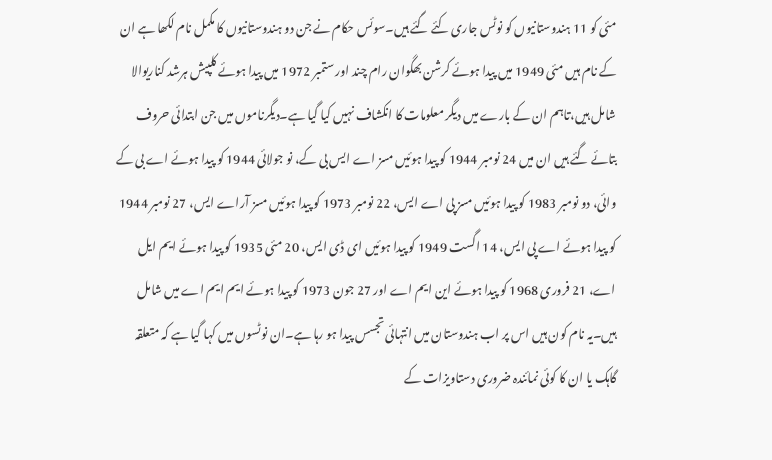مئی کو 11 ہندوستانیوں کو نوٹس جاری کئے گئے ہیں۔سوئس حکام نے جن دو ہندوستانیوں کا مکمل نام لکھا ہے ان کے نام ہیں مئی 1949 میں پیدا ہوئے کرشن بھگوان رام چند اور ستمبر 1972 میں پیدا ہوئے کلپیش ہرشد کناریوالا شامل ہیں،تاہم ان کے بارے میں دیگر معلومات کا انکشاف نہیں کیا گیا ہے۔دیگرناموں میں جن ابتدائی حروف بتائے گئے ہیں ان میں 24 نومبر 1944 کو پیدا ہوئیں مسز اے ایس بی کے، نو جولائی 1944 کو پیدا ہوئے اے بی کے وائی، دو نومبر 1983 کو پیدا ہوئیں مسز پی اے ایس، 22 نومبر 1973 کو پیدا ہوئیں مسز آراے ایس، 27 نومبر 1944 کو پیدا ہوئے اے پی ایس، 14 اگست 1949 کو پیدا ہوئیں ای ڈی ایس، 20 مئی 1935 کو پیدا ہوئے ایم ایل اے، 21 فروری 1968 کو پیدا ہوئے این ایم اے اور 27 جون 1973 کو پیدا ہوئے ایم ایم اے میں شامل ہیں۔یہ نام کون ہیں اس پر اب ہندوستان میں انتہائی تجسس پیدا ہو رہا ہے۔ان نوٹسوں میں کہا گیا ہے کہ متعلقہ گاہک یا ان کا کوئی نمائندہ ضروری دستاویزات کے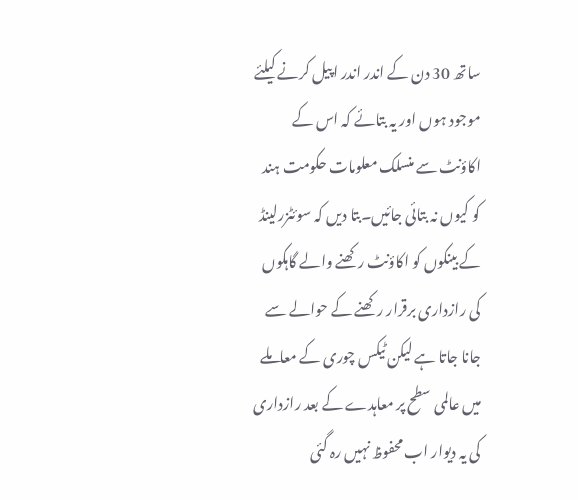ساتھ 30 دن کے اندر اندر اپیل کرنے کیلئے موجود ہوں اور یہ بتائے کہ اس کے اکاؤنٹ سے منسلک معلومات حکومت ہند کو کیوں نہ بتائی جائیں۔بتا دیں کہ سوئٹزرلینڈ کے بینکوں کو اکاؤنٹ رکھنے والے گاہکوں کی رازداری برقرار رکھنے کے حوالے سے جانا جاتا ہے لیکن ٹیکس چوری کے معاملے میں عالمی سطح پر معاہدے کے بعد رازداری کی یہ دیوار اب محفوظ نہیں رہ گئی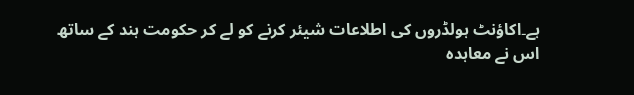ہے۔اکاؤنٹ ہولڈروں کی اطلاعات شیئر کرنے کو لے کر حکومت ہند کے ساتھ اس نے معاہدہ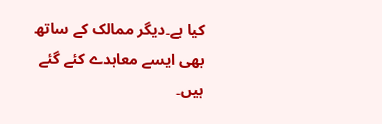کیا ہے۔دیگر ممالک کے ساتھ بھی ایسے معاہدے کئے گئے ہیں۔